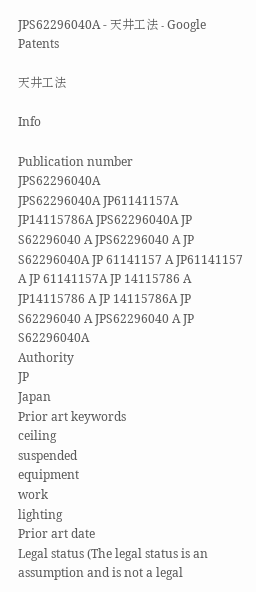JPS62296040A - 天井工法 - Google Patents

天井工法

Info

Publication number
JPS62296040A
JPS62296040A JP61141157A JP14115786A JPS62296040A JP S62296040 A JPS62296040 A JP S62296040A JP 61141157 A JP61141157 A JP 61141157A JP 14115786 A JP14115786 A JP 14115786A JP S62296040 A JPS62296040 A JP S62296040A
Authority
JP
Japan
Prior art keywords
ceiling
suspended
equipment
work
lighting
Prior art date
Legal status (The legal status is an assumption and is not a legal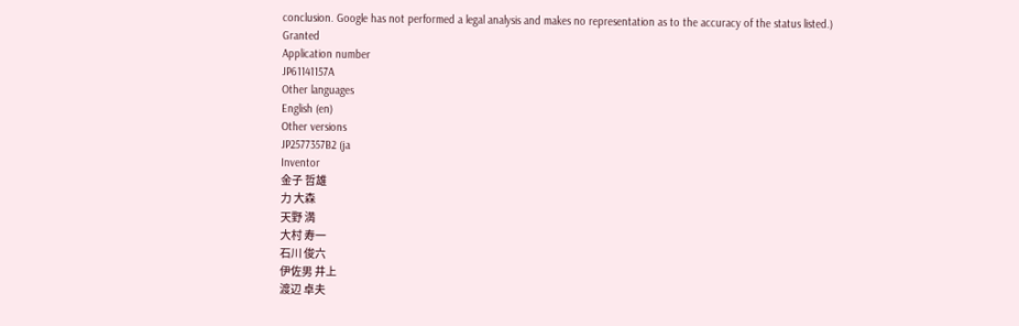conclusion. Google has not performed a legal analysis and makes no representation as to the accuracy of the status listed.)
Granted
Application number
JP61141157A
Other languages
English (en)
Other versions
JP2577357B2 (ja
Inventor
金子 哲雄
力 大森
天野 満
大村 寿一
石川 俊六
伊佐男 井上
渡辺 卓夫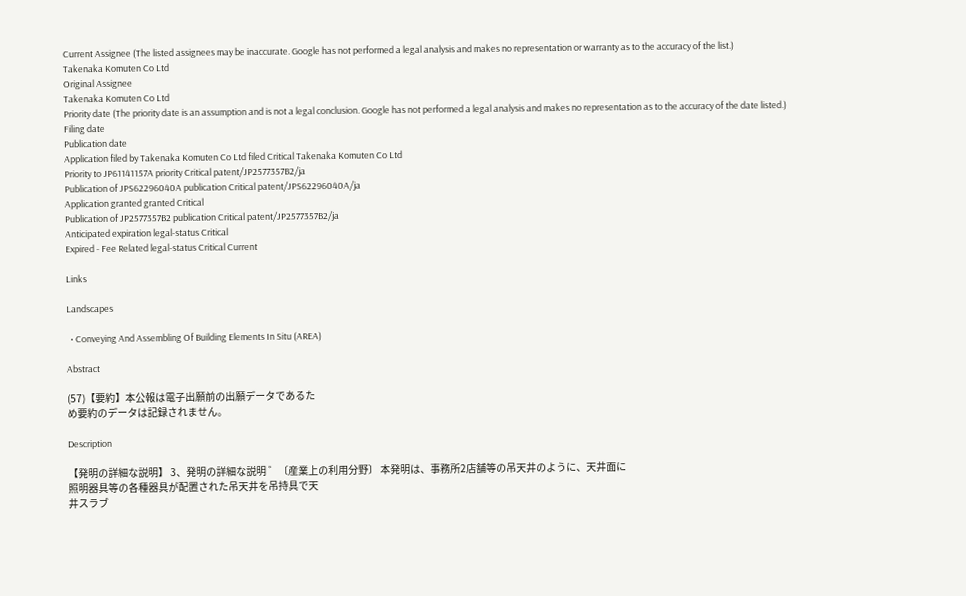Current Assignee (The listed assignees may be inaccurate. Google has not performed a legal analysis and makes no representation or warranty as to the accuracy of the list.)
Takenaka Komuten Co Ltd
Original Assignee
Takenaka Komuten Co Ltd
Priority date (The priority date is an assumption and is not a legal conclusion. Google has not performed a legal analysis and makes no representation as to the accuracy of the date listed.)
Filing date
Publication date
Application filed by Takenaka Komuten Co Ltd filed Critical Takenaka Komuten Co Ltd
Priority to JP61141157A priority Critical patent/JP2577357B2/ja
Publication of JPS62296040A publication Critical patent/JPS62296040A/ja
Application granted granted Critical
Publication of JP2577357B2 publication Critical patent/JP2577357B2/ja
Anticipated expiration legal-status Critical
Expired - Fee Related legal-status Critical Current

Links

Landscapes

  • Conveying And Assembling Of Building Elements In Situ (AREA)

Abstract

(57)【要約】本公報は電子出願前の出願データであるた
め要約のデータは記録されません。

Description

【発明の詳細な説明】 3、発明の詳細な説明 ゛〔産業上の利用分野〕 本発明は、事務所2店舗等の吊天井のように、天井面に
照明器具等の各種器具が配置された吊天井を吊持具で天
井スラブ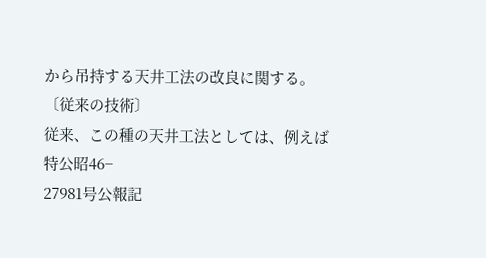から吊持する天井工法の改良に関する。
〔従来の技術〕
従来、この種の天井工法としては、例えば特公昭46−
27981号公報記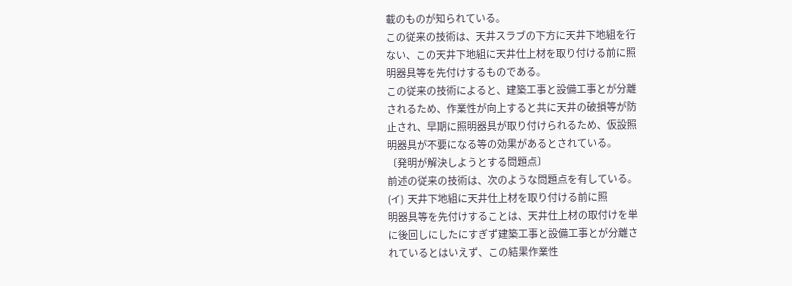載のものが知られている。
この従来の技術は、天井スラブの下方に天井下地組を行
ない、この天井下地組に天井仕上材を取り付ける前に照
明器具等を先付けするものである。
この従来の技術によると、建築工事と設備工事とが分離
されるため、作業性が向上すると共に天井の破損等が防
止され、早期に照明器具が取り付けられるため、仮設照
明器具が不要になる等の効果があるとされている。
〔発明が解決しようとする問題点〕
前述の従来の技術は、次のような問題点を有している。
(イ)  天井下地組に天井仕上材を取り付ける前に照
明器具等を先付けすることは、天井仕上材の取付けを単
に後回しにしたにすぎず建築工事と設備工事とが分離さ
れているとはいえず、この結果作業性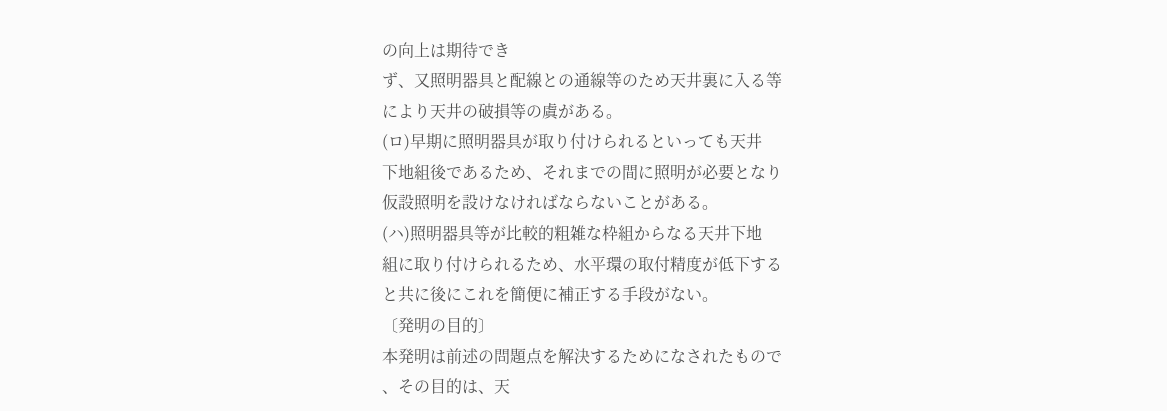の向上は期待でき
ず、又照明器具と配線との通線等のため天井裏に入る等
により天井の破損等の虞がある。
(ロ)早期に照明器具が取り付けられるといっても天井
下地組後であるため、それまでの間に照明が必要となり
仮設照明を設けなければならないことがある。
(ハ)照明器具等が比較的粗雑な枠組からなる天井下地
組に取り付けられるため、水平環の取付精度が低下する
と共に後にこれを簡便に補正する手段がない。
〔発明の目的〕
本発明は前述の問題点を解決するためになされたもので
、その目的は、天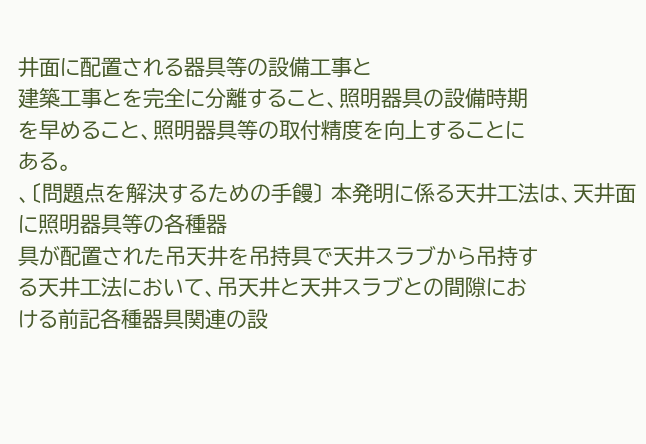井面に配置される器具等の設備工事と
建築工事とを完全に分離すること、照明器具の設備時期
を早めること、照明器具等の取付精度を向上することに
ある。
、〔問題点を解決するための手饅〕 本発明に係る天井工法は、天井面に照明器具等の各種器
具が配置された吊天井を吊持具で天井スラブから吊持す
る天井工法において、吊天井と天井スラブとの間隙にお
ける前記各種器具関連の設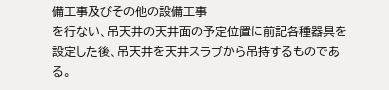備工事及びその他の設備工事
を行ない、吊天井の天井面の予定位置に前記各種器具を
設定した後、吊天井を天井スラブから吊持するものであ
る。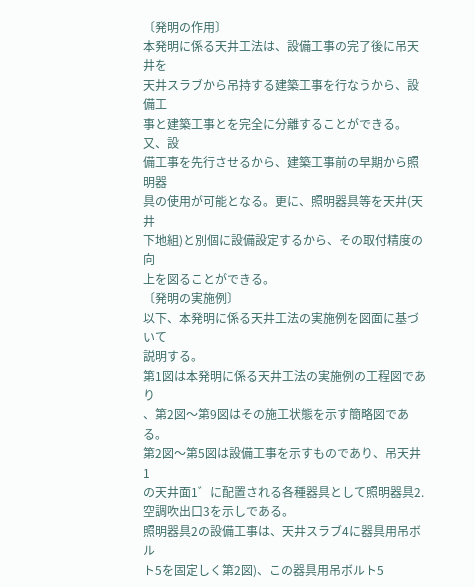〔発明の作用〕
本発明に係る天井工法は、設備工事の完了後に吊天井を
天井スラブから吊持する建築工事を行なうから、設備工
事と建築工事とを完全に分離することができる。又、設
備工事を先行させるから、建築工事前の早期から照明器
具の使用が可能となる。更に、照明器具等を天井(天井
下地組)と別個に設備設定するから、その取付精度の向
上を図ることができる。
〔発明の実施例〕
以下、本発明に係る天井工法の実施例を図面に基づいて
説明する。
第1図は本発明に係る天井工法の実施例の工程図であり
、第2図〜第9図はその施工状態を示す簡略図である。
第2図〜第5図は設備工事を示すものであり、吊天井1
の天井面1゛に配置される各種器具として照明器具2.
空調吹出口3を示しである。
照明器具2の設備工事は、天井スラブ4に器具用吊ボル
ト5を固定しく第2図)、この器具用吊ボルト5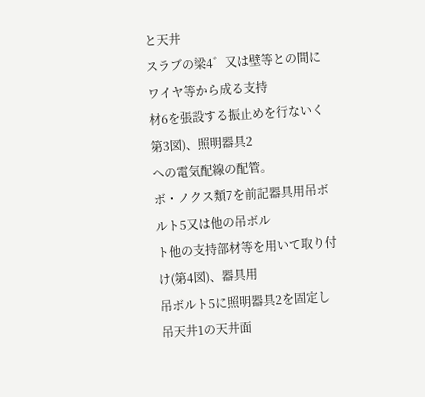と天井
スラブの梁4゛又は壁等との間にワイヤ等から成る支持
材6を張設する振止めを行ないく第3図)、照明器具2
への電気配線の配管。
ボ・ノクス類7を前記器具用吊ボルト5又は他の吊ボル
ト他の支持部材等を用いて取り付け(第4図)、器具用
吊ボルト5に照明器具2を固定し吊天井1の天井面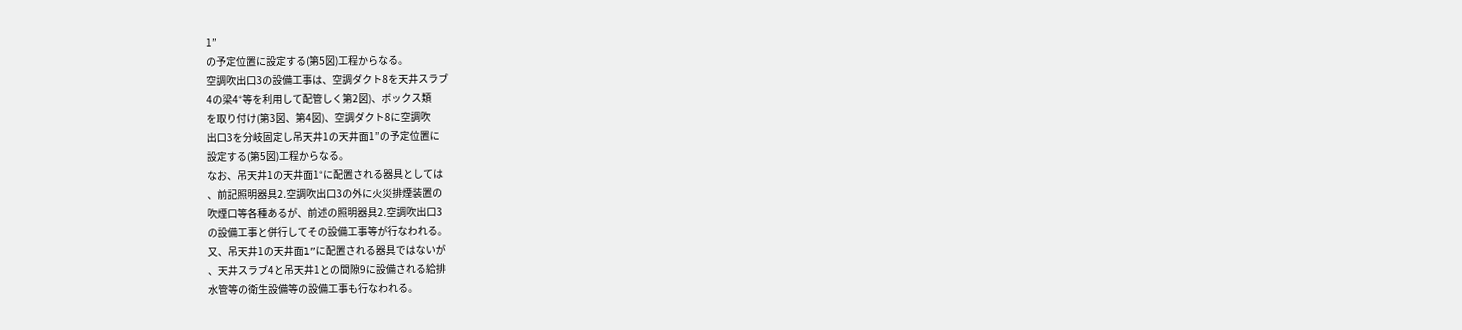1”
の予定位置に設定する(第5図)工程からなる。
空調吹出口3の設備工事は、空調ダクト8を天井スラブ
4の梁4°等を利用して配管しく第2図)、ボックス類
を取り付け(第3図、第4図)、空調ダクト8に空調吹
出口3を分岐固定し吊天井1の天井面1”の予定位置に
設定する(第5図)工程からなる。
なお、吊天井1の天井面1°に配置される器具としては
、前記照明器具2.空調吹出口3の外に火災排煙装置の
吹煙口等各種あるが、前述の照明器具2.空調吹出口3
の設備工事と併行してその設備工事等が行なわれる。
又、吊天井1の天井面l”に配置される器具ではないが
、天井スラブ4と吊天井1との間隙9に設備される給排
水管等の衛生設備等の設備工事も行なわれる。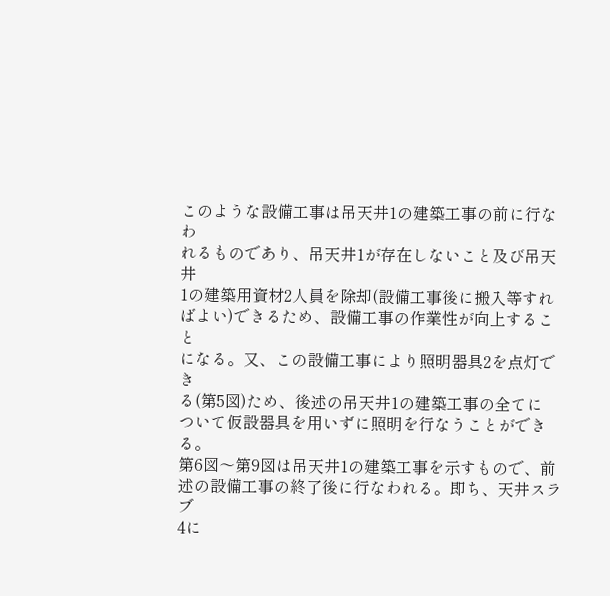このような設備工事は吊天井1の建築工事の前に行なわ
れるものであり、吊天井1が存在しないこと及び吊天井
1の建築用資材2人員を除却(設備工事後に搬入等すれ
ばよい)できるため、設備工事の作業性が向上すること
になる。又、この設備工事により照明器具2を点灯でき
る(第5図)ため、後述の吊天井1の建築工事の全てに
ついて仮設器具を用いずに照明を行なうことができる。
第6図〜第9図は吊天井1の建築工事を示すもので、前
述の設備工事の終了後に行なわれる。即ち、天井スラブ
4に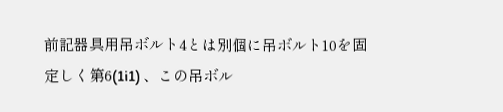前記器具用吊ボルト4とは別個に吊ボルト10を固
定しく第6(1i1) 、この吊ボル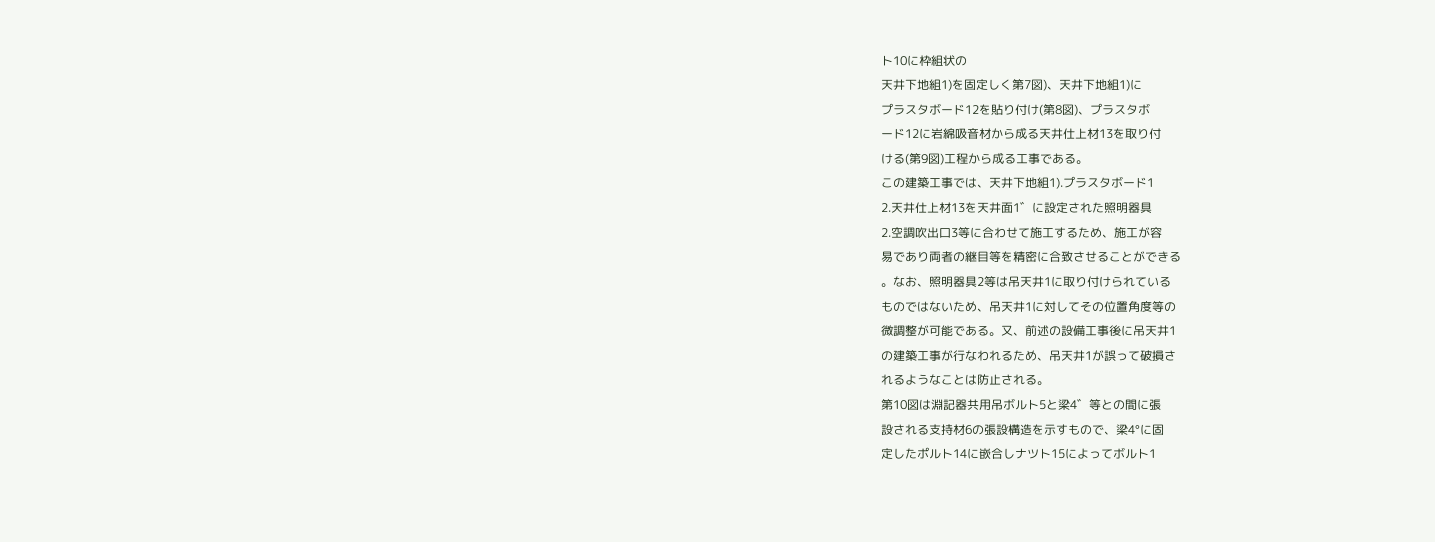ト10に枠組状の
天井下地組1)を固定しく第7図)、天井下地組1)に
プラスタボード12を貼り付け(第8図)、プラスタボ
ード12に岩綿吸音材から成る天井仕上材13を取り付
ける(第9図)工程から成る工事である。
この建築工事では、天井下地組1).プラスタボード1
2.天井仕上材13を天井面1゛に設定された照明器具
2.空調吹出口3等に合わせて施工するため、施工が容
易であり両者の継目等を精密に合致させることができる
。なお、照明器具2等は吊天井1に取り付けられている
ものではないため、吊天井1に対してその位置角度等の
微調整が可能である。又、前述の設備工事後に吊天井1
の建築工事が行なわれるため、吊天井1が誤って破損さ
れるようなことは防止される。
第10図は淵記器共用吊ボルト5と梁4゛等との間に張
設される支持材6の張設構造を示すもので、梁4°に固
定したポルト14に嵌合しナツト15によってボルト1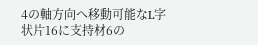4の軸方向へ移動可能なL字状片16に支持材6の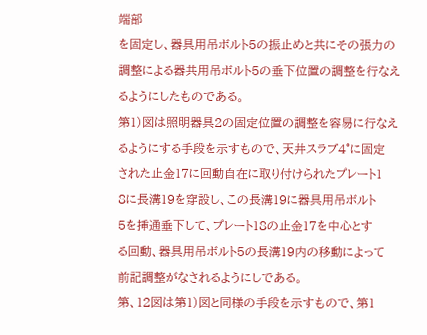端部
を固定し、器具用吊ボルト5の振止めと共にその張力の
調整による器共用吊ボルト5の垂下位置の調整を行なえ
るようにしたものである。
第1)図は照明器具2の固定位置の調整を容易に行なえ
るようにする手段を示すもので、天井スラブ4°に固定
された止金17に回動自在に取り付けられたプレート1
8に長溝19を穿設し、この長溝19に器具用吊ボルト
5を挿通垂下して、プレート18の止金17を中心とす
る回動、器具用吊ボルト5の長溝19内の移動によって
前記調整がなされるようにしである。
第、12図は第1)図と同様の手段を示すもので、第1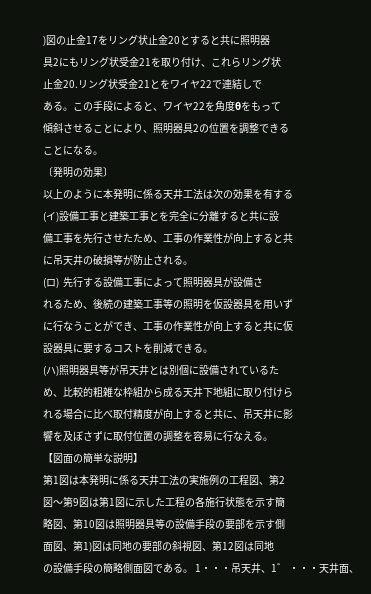)図の止金17をリング状止金20とすると共に照明器
具2にもリング状受金21を取り付け、これらリング状
止金20.リング状受金21とをワイヤ22で連結しで
ある。この手段によると、ワイヤ22を角度θをもって
傾斜させることにより、照明器具2の位置を調整できる
ことになる。
〔発明の効果〕
以上のように本発明に係る天井工法は次の効果を有する
(イ)設備工事と建築工事とを完全に分離すると共に設
備工事を先行させたため、工事の作業性が向上すると共
に吊天井の破損等が防止される。
(ロ)  先行する設備工事によって照明器具が設備さ
れるため、後続の建築工事等の照明を仮設器具を用いず
に行なうことができ、工事の作業性が向上すると共に仮
設器具に要するコストを削減できる。
(ハ)照明器具等が吊天井とは別個に設備されているた
め、比較的粗雑な枠組から成る天井下地組に取り付けら
れる場合に比べ取付精度が向上すると共に、吊天井に影
響を及ぼさずに取付位置の調整を容易に行なえる。
【図面の簡単な説明】
第1図は本発明に係る天井工法の実施例の工程図、第2
図〜第9図は第1図に示した工程の各施行状態を示す簡
略図、第10図は照明器具等の設備手段の要部を示す側
面図、第1)図は同地の要部の斜視図、第12図は同地
の設備手段の簡略側面図である。 1・・・吊天井、1゛ ・・・天井面、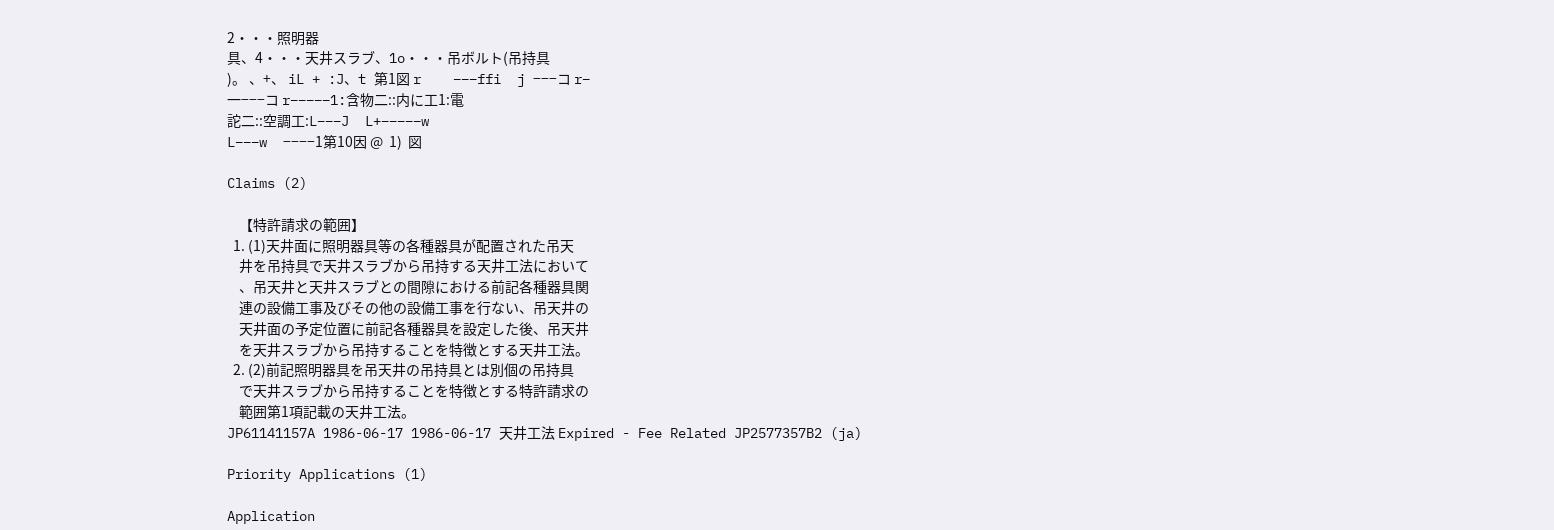2・・・照明器
具、4・・・天井スラブ、1o・・・吊ボルト(吊持具
)。 、+、 iL + :J、t 第1図 r    −−−ffi  j −−−コ r−
一−−−コ r−−−−−1:含物二::内に工1:電
詑二::空調工:L−−−J  L+−−−−−w
L−−−w  −−−−1第10因 @  1)  図

Claims (2)

    【特許請求の範囲】
  1. (1)天井面に照明器具等の各種器具が配置された吊天
    井を吊持具で天井スラブから吊持する天井工法において
    、吊天井と天井スラブとの間隙における前記各種器具関
    連の設備工事及びその他の設備工事を行ない、吊天井の
    天井面の予定位置に前記各種器具を設定した後、吊天井
    を天井スラブから吊持することを特徴とする天井工法。
  2. (2)前記照明器具を吊天井の吊持具とは別個の吊持具
    で天井スラブから吊持することを特徴とする特許請求の
    範囲第1項記載の天井工法。
JP61141157A 1986-06-17 1986-06-17 天井工法 Expired - Fee Related JP2577357B2 (ja)

Priority Applications (1)

Application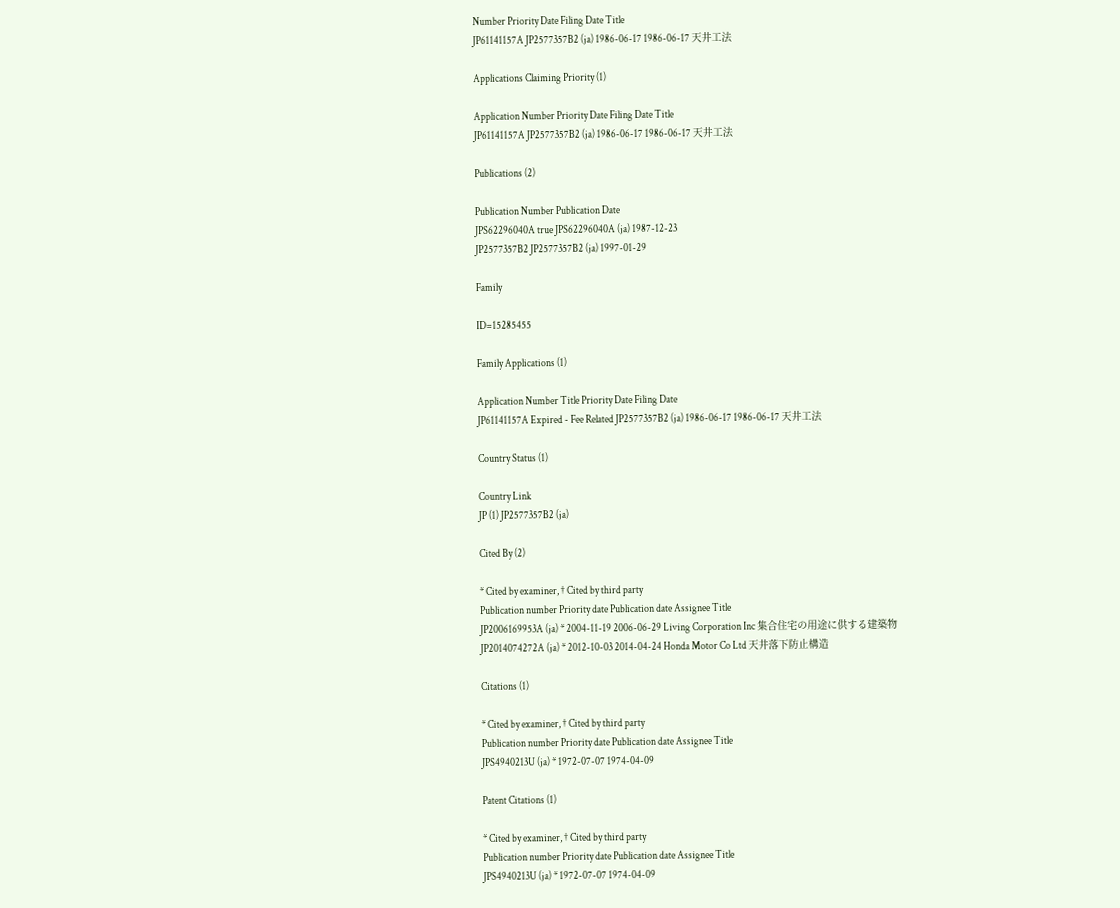Number Priority Date Filing Date Title
JP61141157A JP2577357B2 (ja) 1986-06-17 1986-06-17 天井工法

Applications Claiming Priority (1)

Application Number Priority Date Filing Date Title
JP61141157A JP2577357B2 (ja) 1986-06-17 1986-06-17 天井工法

Publications (2)

Publication Number Publication Date
JPS62296040A true JPS62296040A (ja) 1987-12-23
JP2577357B2 JP2577357B2 (ja) 1997-01-29

Family

ID=15285455

Family Applications (1)

Application Number Title Priority Date Filing Date
JP61141157A Expired - Fee Related JP2577357B2 (ja) 1986-06-17 1986-06-17 天井工法

Country Status (1)

Country Link
JP (1) JP2577357B2 (ja)

Cited By (2)

* Cited by examiner, † Cited by third party
Publication number Priority date Publication date Assignee Title
JP2006169953A (ja) * 2004-11-19 2006-06-29 Living Corporation Inc 集合住宅の用途に供する建築物
JP2014074272A (ja) * 2012-10-03 2014-04-24 Honda Motor Co Ltd 天井落下防止構造

Citations (1)

* Cited by examiner, † Cited by third party
Publication number Priority date Publication date Assignee Title
JPS4940213U (ja) * 1972-07-07 1974-04-09

Patent Citations (1)

* Cited by examiner, † Cited by third party
Publication number Priority date Publication date Assignee Title
JPS4940213U (ja) * 1972-07-07 1974-04-09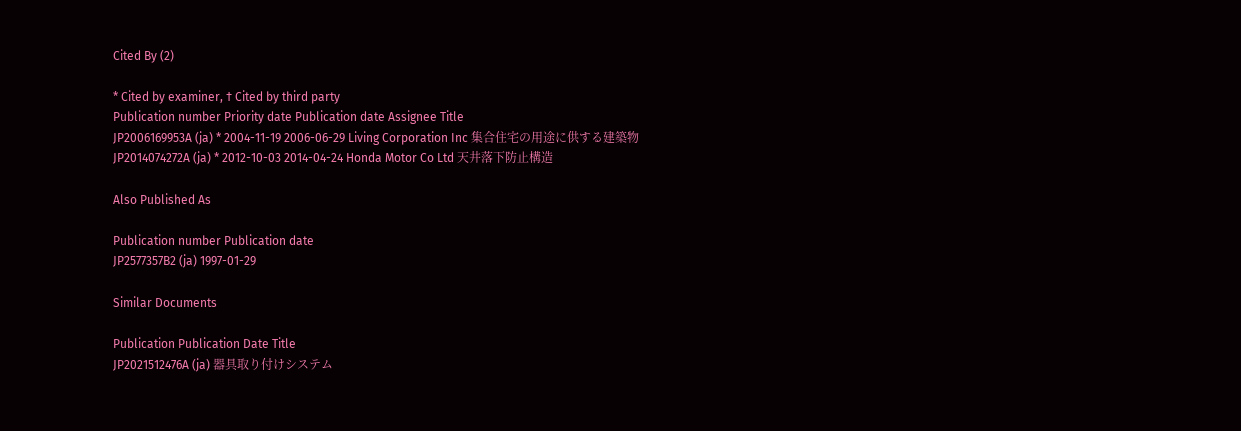Cited By (2)

* Cited by examiner, † Cited by third party
Publication number Priority date Publication date Assignee Title
JP2006169953A (ja) * 2004-11-19 2006-06-29 Living Corporation Inc 集合住宅の用途に供する建築物
JP2014074272A (ja) * 2012-10-03 2014-04-24 Honda Motor Co Ltd 天井落下防止構造

Also Published As

Publication number Publication date
JP2577357B2 (ja) 1997-01-29

Similar Documents

Publication Publication Date Title
JP2021512476A (ja) 器具取り付けシステム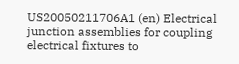US20050211706A1 (en) Electrical junction assemblies for coupling electrical fixtures to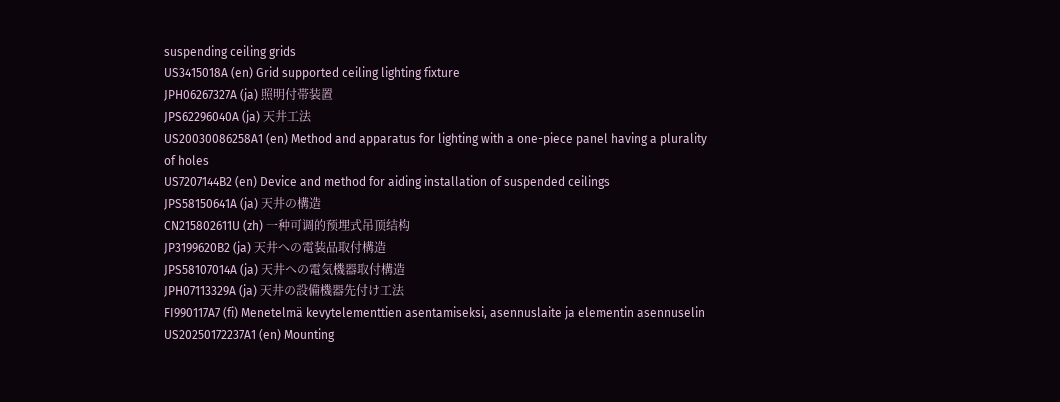suspending ceiling grids
US3415018A (en) Grid supported ceiling lighting fixture
JPH06267327A (ja) 照明付帯装置
JPS62296040A (ja) 天井工法
US20030086258A1 (en) Method and apparatus for lighting with a one-piece panel having a plurality of holes
US7207144B2 (en) Device and method for aiding installation of suspended ceilings
JPS58150641A (ja) 天井の構造
CN215802611U (zh) 一种可调的预埋式吊顶结构
JP3199620B2 (ja) 天井への電装品取付構造
JPS58107014A (ja) 天井への電気機器取付構造
JPH07113329A (ja) 天井の設備機器先付け工法
FI990117A7 (fi) Menetelmä kevytelementtien asentamiseksi, asennuslaite ja elementin asennuselin
US20250172237A1 (en) Mounting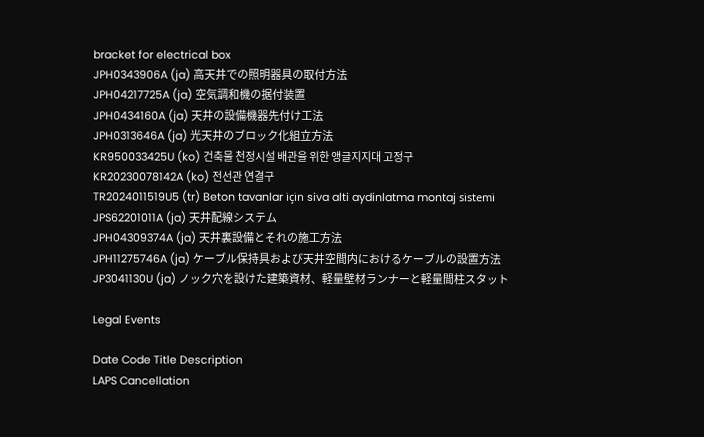bracket for electrical box
JPH0343906A (ja) 高天井での照明器具の取付方法
JPH04217725A (ja) 空気調和機の据付装置
JPH0434160A (ja) 天井の設備機器先付け工法
JPH0313646A (ja) 光天井のブロック化組立方法
KR950033425U (ko) 건축물 천정시설 배관을 위한 앵글지지대 고정구
KR20230078142A (ko) 전선관 연결구
TR2024011519U5 (tr) Beton tavanlar i̇çi̇n siva alti aydinlatma montaj si̇stemi̇
JPS62201011A (ja) 天井配線システム
JPH04309374A (ja) 天井裏設備とそれの施工方法
JPH11275746A (ja) ケーブル保持具および天井空間内におけるケーブルの設置方法
JP3041130U (ja) ノック穴を設けた建築資材、軽量壁材ランナーと軽量間柱スタット

Legal Events

Date Code Title Description
LAPS Cancellation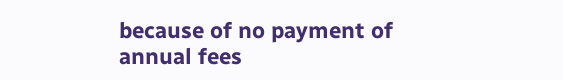because of no payment of annual fees